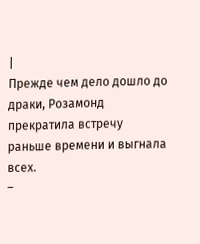|
Прежде чем дело дошло до драки, Розамонд прекратила встречу раньше времени и выгнала всех.
–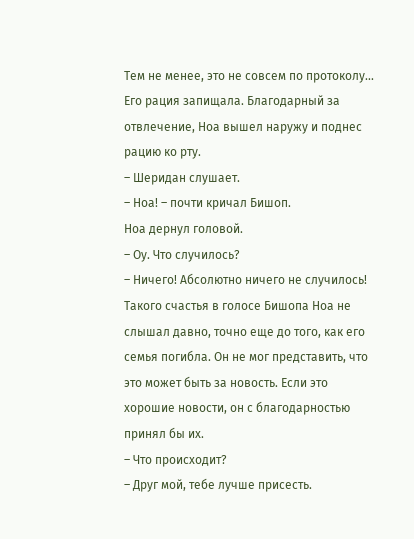Тем не менее, это не совсем по протоколу...
Его рация запищала. Благодарный за отвлечение, Ноа вышел наружу и поднес рацию ко рту.
– Шеридан слушает.
– Ноа! – почти кричал Бишоп.
Ноа дернул головой.
– Оу. Что случилось?
– Ничего! Абсолютно ничего не случилось!
Такого счастья в голосе Бишопа Ноа не слышал давно, точно еще до того, как его семья погибла. Он не мог представить, что это может быть за новость. Если это хорошие новости, он с благодарностью принял бы их.
– Что происходит?
– Друг мой, тебе лучше присесть.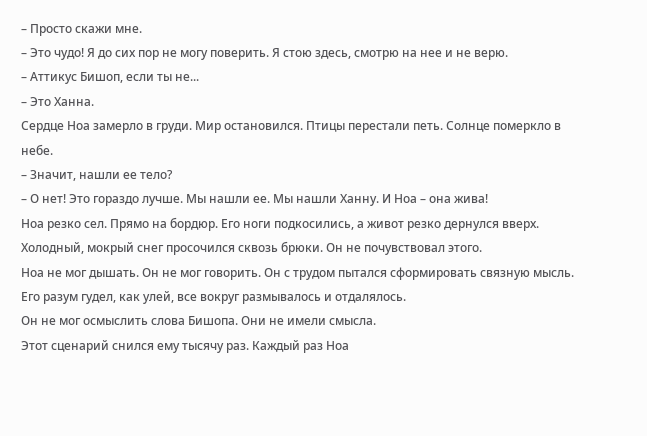– Просто скажи мне.
– Это чудо! Я до сих пор не могу поверить. Я стою здесь, смотрю на нее и не верю.
– Аттикус Бишоп, если ты не...
– Это Ханна.
Сердце Ноа замерло в груди. Мир остановился. Птицы перестали петь. Солнце померкло в небе.
– Значит, нашли ее тело?
– О нет! Это гораздо лучше. Мы нашли ее. Мы нашли Ханну. И Ноа – она жива!
Ноа резко сел. Прямо на бордюр. Его ноги подкосились, а живот резко дернулся вверх. Холодный, мокрый снег просочился сквозь брюки. Он не почувствовал этого.
Ноа не мог дышать. Он не мог говорить. Он с трудом пытался сформировать связную мысль. Его разум гудел, как улей, все вокруг размывалось и отдалялось.
Он не мог осмыслить слова Бишопа. Они не имели смысла.
Этот сценарий снился ему тысячу раз. Каждый раз Ноа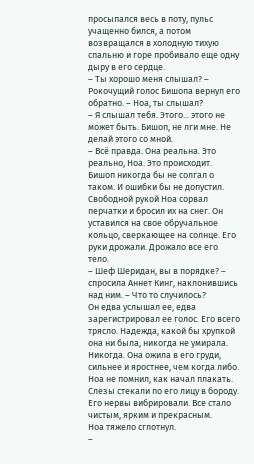просыпался весь в поту, пульс учащенно бился, а потом возвращался в холодную тихую спальню и горе пробивало еще одну дыру в его сердце.
– Ты хорошо меня слышал? – Рокочущий голос Бишопа вернул его обратно. – Ноа, ты слышал?
– Я слышал тебя. Этого... этого не может быть. Бишоп, не лги мне. Не делай этого со мной.
– Всё правда. Она реальна. Это реально, Ноа. Это происходит.
Бишоп никогда бы не солгал о таком. И ошибки бы не допустил.
Свободной рукой Ноа сорвал перчатки и бросил их на снег. Он уставился на свое обручальное кольцо, сверкающее на солнце. Его руки дрожали. Дрожало все его тело.
– Шеф Шеридан, вы в порядке? – спросила Аннет Кинг, наклонившись над ним. – Что то случилось?
Он едва услышал ее, едва зарегистрировал ее голос. Его всего трясло. Надежда, какой бы хрупкой она ни была, никогда не умирала. Никогда. Она ожила в его груди, сильнее и яростнее, чем когда либо.
Ноа не помнил, как начал плакать. Слезы стекали по его лицу в бороду. Его нервы вибрировали. Все стало чистым, ярким и прекрасным.
Ноа тяжело сглотнул.
–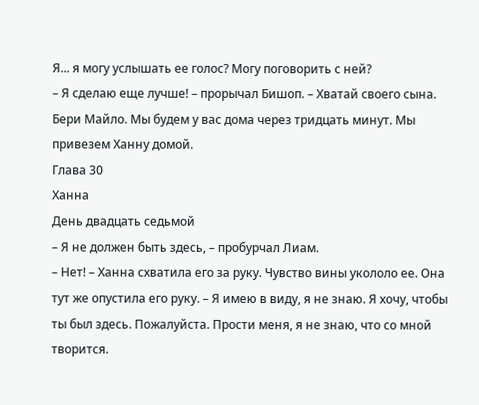Я... я могу услышать ее голос? Могу поговорить с ней?
– Я сделаю еще лучше! – прорычал Бишоп. – Хватай своего сына. Бери Майло. Мы будем у вас дома через тридцать минут. Мы привезем Ханну домой.
Глава 30
Ханна
День двадцать седьмой
– Я не должен быть здесь, – пробурчал Лиам.
– Нет! – Ханна схватила его за руку. Чувство вины укололо ее. Она тут же опустила его руку. – Я имею в виду, я не знаю. Я хочу, чтобы ты был здесь. Пожалуйста. Прости меня, я не знаю, что со мной творится.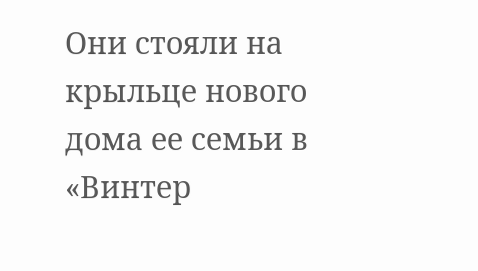Они стояли на крыльце нового дома ее семьи в «Винтер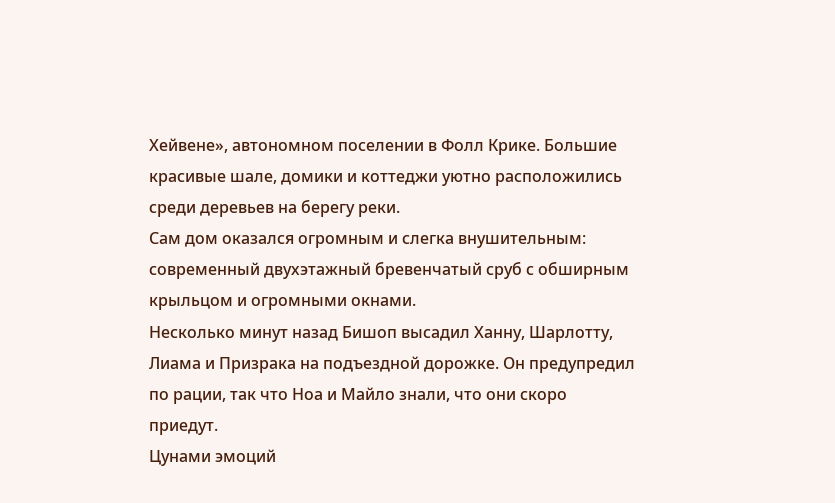Хейвене», автономном поселении в Фолл Крике. Большие красивые шале, домики и коттеджи уютно расположились среди деревьев на берегу реки.
Сам дом оказался огромным и слегка внушительным: современный двухэтажный бревенчатый сруб с обширным крыльцом и огромными окнами.
Несколько минут назад Бишоп высадил Ханну, Шарлотту, Лиама и Призрака на подъездной дорожке. Он предупредил по рации, так что Ноа и Майло знали, что они скоро приедут.
Цунами эмоций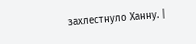захлестнуло Ханну. |